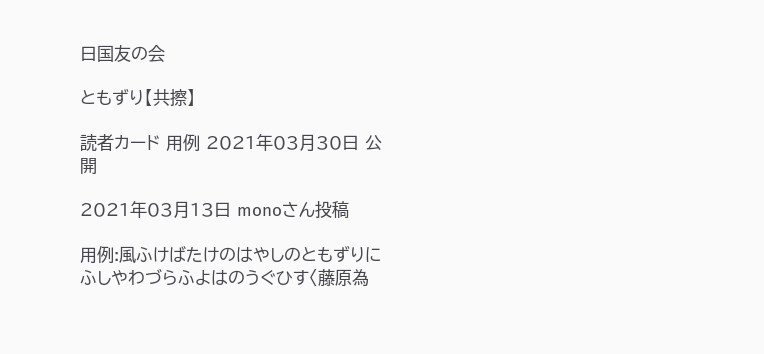日国友の会

ともずり【共擦】

読者カード 用例 2021年03月30日 公開

2021年03月13日 monoさん投稿

用例:風ふけばたけのはやしのともずりにふしやわづらふよはのうぐひす〈藤原為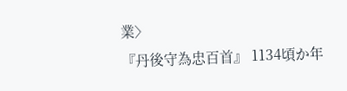業〉
『丹後守為忠百首』 1134頃か年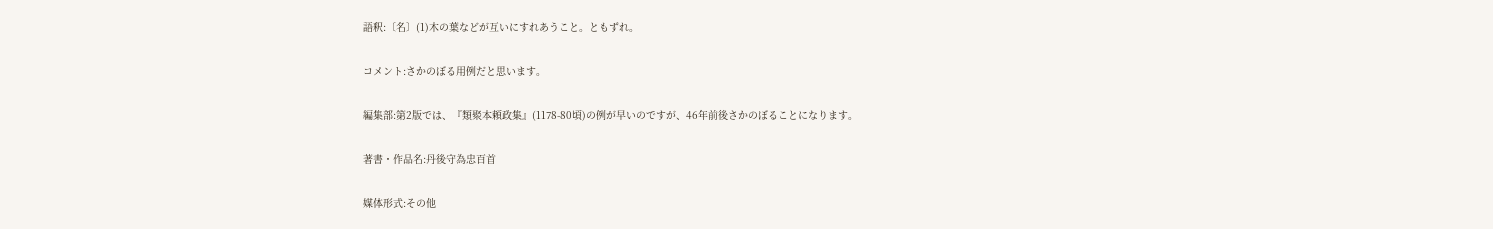語釈:〔名〕(1)木の葉などが互いにすれあうこと。ともずれ。

コメント:さかのぼる用例だと思います。

編集部:第2版では、『類聚本頼政集』(1178-80頃)の例が早いのですが、46年前後さかのぼることになります。

著書・作品名:丹後守為忠百首

媒体形式:その他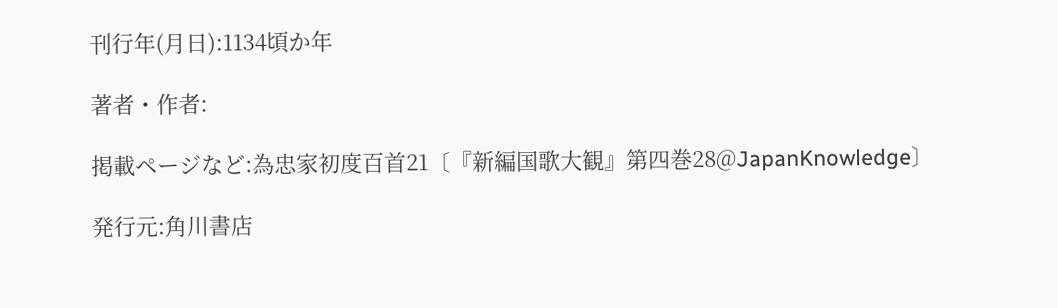刊行年(月日):1134頃か年

著者・作者:

掲載ページなど:為忠家初度百首21〔『新編国歌大観』第四巻28@JapanKnowledge〕

発行元:角川書店